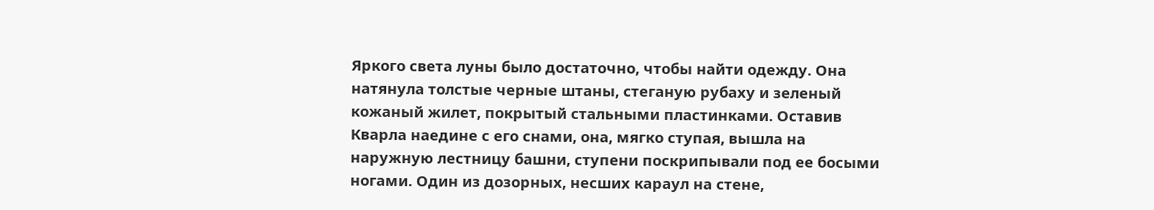Яркого света луны было достаточно, чтобы найти одежду. Она натянула толстые черные штаны, стеганую рубаху и зеленый кожаный жилет, покрытый стальными пластинками. Оставив Кварла наедине с его снами, она, мягко ступая, вышла на наружную лестницу башни, ступени поскрипывали под ее босыми ногами. Один из дозорных, несших караул на стене,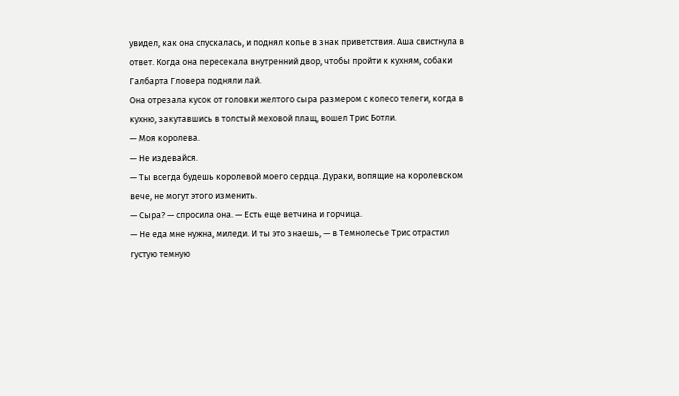увидел, как она спускалась, и поднял копье в знак приветствия. Аша свистнула в ответ. Когда она пересекала внутренний двор, чтобы пройти к кухням, собаки Галбарта Гловера подняли лай.
Она отрезала кусок от головки желтого сыра размером с колесо телеги, когда в кухню, закутавшись в толстый меховой плащ, вошел Трис Ботли.
— Моя королева.
— Не издевайся.
— Ты всегда будешь королевой моего сердца. Дураки, вопящие на королевском вече, не могут этого изменить.
— Сыра? — спросила она. — Есть еще ветчина и горчица.
— Не еда мне нужна, миледи. И ты это знаешь, — в Темнолесье Трис отрастил густую темную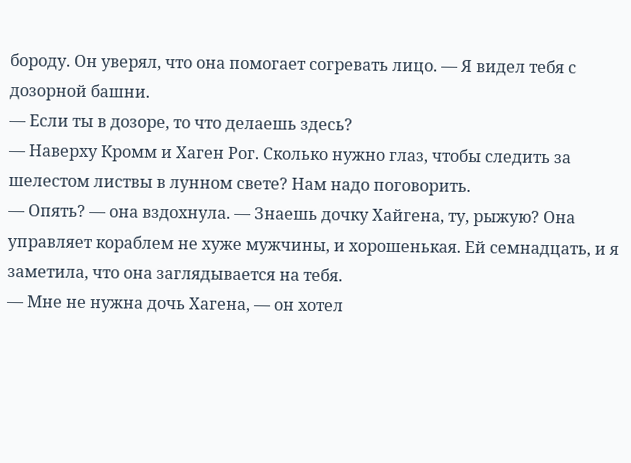бороду. Он уверял, что она помогает согревать лицо. — Я видел тебя с дозорной башни.
— Если ты в дозоре, то что делаешь здесь?
— Наверху Кромм и Хаген Рог. Сколько нужно глаз, чтобы следить за шелестом листвы в лунном свете? Нам надо поговорить.
— Опять? — она вздохнула. — Знаешь дочку Хайгена, ту, рыжую? Она управляет кораблем не хуже мужчины, и хорошенькая. Ей семнадцать, и я заметила, что она заглядывается на тебя.
— Мне не нужна дочь Хагена, — он хотел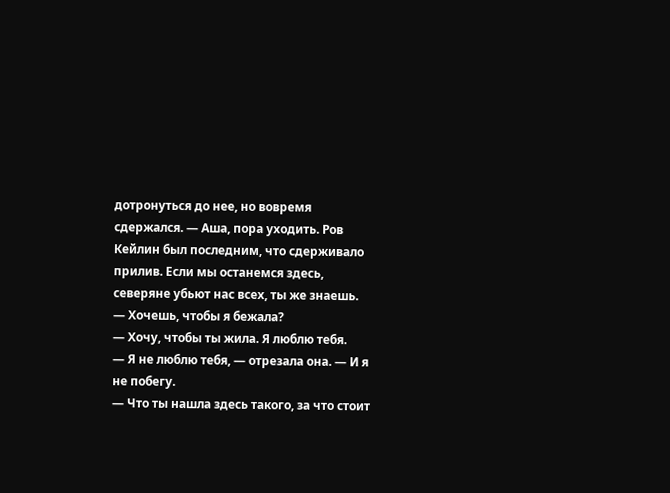дотронуться до нее, но вовремя сдержался. — Аша, пора уходить. Ров Кейлин был последним, что сдерживало прилив. Если мы останемся здесь, северяне убьют нас всех, ты же знаешь.
— Хочешь, чтобы я бежала?
— Хочу, чтобы ты жила. Я люблю тебя.
— Я не люблю тебя, — отрезала она. — И я не побегу.
— Что ты нашла здесь такого, за что стоит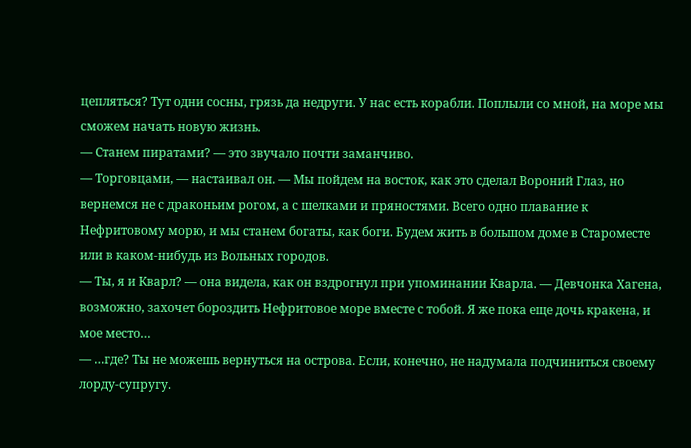цепляться? Тут одни сосны, грязь да недруги. У нас есть корабли. Поплыли со мной, на море мы сможем начать новую жизнь.
— Станем пиратами? — это звучало почти заманчиво.
— Торговцами, — настаивал он. — Мы пойдем на восток, как это сделал Вороний Глаз, но вернемся не с драконьим рогом, а с шелками и пряностями. Всего одно плавание к Нефритовому морю, и мы станем богаты, как боги. Будем жить в большом доме в Староместе или в каком-нибудь из Вольных городов.
— Ты, я и Кварл? — она видела, как он вздрогнул при упоминании Кварла. — Девчонка Хагена, возможно, захочет бороздить Нефритовое море вместе с тобой. Я же пока еще дочь кракена, и мое место…
— …где? Ты не можешь вернуться на острова. Если, конечно, не надумала подчиниться своему лорду-супругу.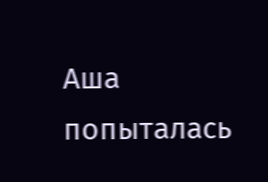Аша попыталась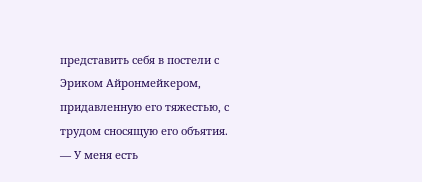представить себя в постели с Эриком Айронмейкером, придавленную его тяжестью, с трудом сносящую его объятия.
— У меня есть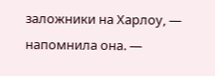заложники на Харлоу, — напомнила она. —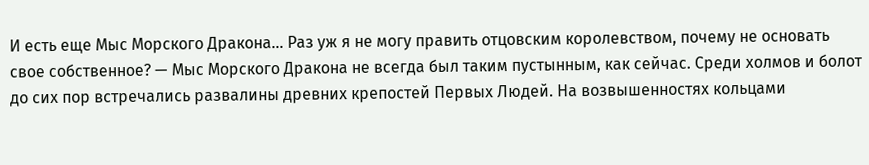И есть еще Мыс Морского Дракона… Раз уж я не могу править отцовским королевством, почему не основать свое собственное? — Мыс Морского Дракона не всегда был таким пустынным, как сейчас. Среди холмов и болот до сих пор встречались развалины древних крепостей Первых Людей. На возвышенностях кольцами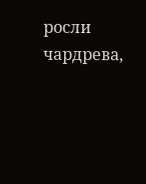росли чардрева,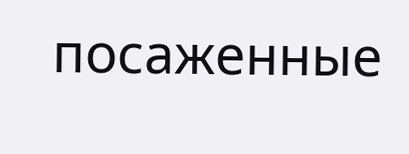посаженные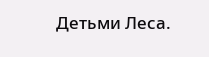Детьми Леса.